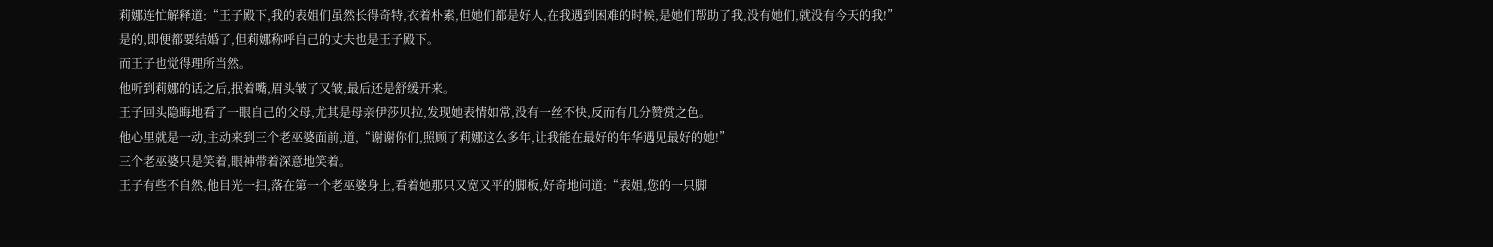莉娜连忙解释道:“王子殿下,我的表姐们虽然长得奇特,衣着朴素,但她们都是好人,在我遇到困难的时候,是她们帮助了我,没有她们,就没有今天的我!”
是的,即便都要结婚了,但莉娜称呼自己的丈夫也是王子殿下。
而王子也觉得理所当然。
他听到莉娜的话之后,抿着嘴,眉头皱了又皱,最后还是舒缓开来。
王子回头隐晦地看了一眼自己的父母,尤其是母亲伊莎贝拉,发现她表情如常,没有一丝不快,反而有几分赞赏之色。
他心里就是一动,主动来到三个老巫婆面前,道,“谢谢你们,照顾了莉娜这么多年,让我能在最好的年华遇见最好的她!”
三个老巫婆只是笑着,眼神带着深意地笑着。
王子有些不自然,他目光一扫,落在第一个老巫婆身上,看着她那只又宽又平的脚板,好奇地问道:“表姐,您的一只脚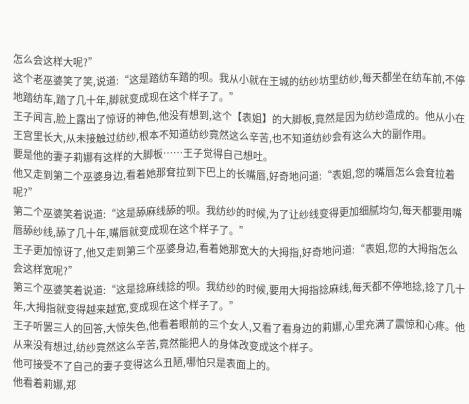怎么会这样大呢?”
这个老巫婆笑了笑,说道:“这是踏纺车踏的呗。我从小就在王城的纺纱坊里纺纱,每天都坐在纺车前,不停地踏纺车,踏了几十年,脚就变成现在这个样子了。”
王子闻言,脸上露出了惊讶的神色,他没有想到,这个【表姐】的大脚板,竟然是因为纺纱造成的。他从小在王宫里长大,从未接触过纺纱,根本不知道纺纱竟然这么辛苦,也不知道纺纱会有这么大的副作用。
要是他的妻子莉娜有这样的大脚板……王子觉得自己想吐。
他又走到第二个巫婆身边,看着她那耷拉到下巴上的长嘴唇,好奇地问道:“表姐,您的嘴唇怎么会耷拉着呢?”
第二个巫婆笑着说道:“这是舔麻线舔的呗。我纺纱的时候,为了让纱线变得更加细腻均匀,每天都要用嘴唇舔纱线,舔了几十年,嘴唇就变成现在这个样子了。”
王子更加惊讶了,他又走到第三个巫婆身边,看着她那宽大的大拇指,好奇地问道:“表姐,您的大拇指怎么会这样宽呢?”
第三个巫婆笑着说道:“这是捻麻线捻的呗。我纺纱的时候,要用大拇指捻麻线,每天都不停地捻,捻了几十年,大拇指就变得越来越宽,变成现在这个样子了。”
王子听罢三人的回答,大惊失色,他看着眼前的三个女人,又看了看身边的莉娜,心里充满了震惊和心疼。他从来没有想过,纺纱竟然这么辛苦,竟然能把人的身体改变成这个样子。
他可接受不了自己的妻子变得这么丑陋,哪怕只是表面上的。
他看着莉娜,郑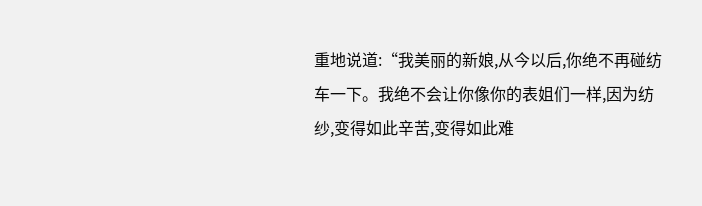重地说道:“我美丽的新娘,从今以后,你绝不再碰纺车一下。我绝不会让你像你的表姐们一样,因为纺纱,变得如此辛苦,变得如此难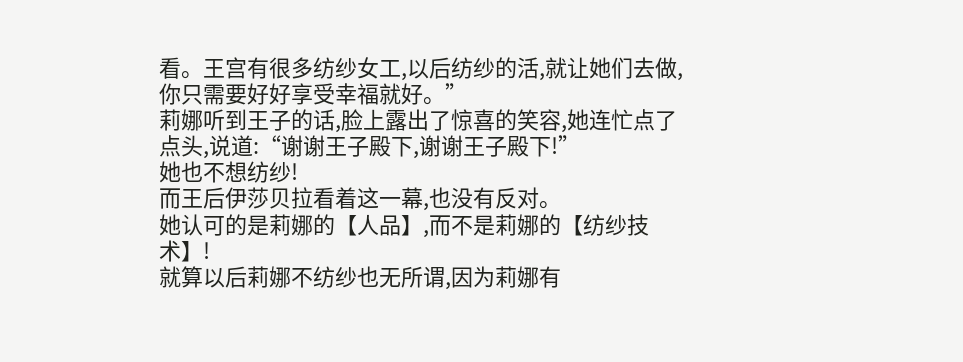看。王宫有很多纺纱女工,以后纺纱的活,就让她们去做,你只需要好好享受幸福就好。”
莉娜听到王子的话,脸上露出了惊喜的笑容,她连忙点了点头,说道:“谢谢王子殿下,谢谢王子殿下!”
她也不想纺纱!
而王后伊莎贝拉看着这一幕,也没有反对。
她认可的是莉娜的【人品】,而不是莉娜的【纺纱技术】!
就算以后莉娜不纺纱也无所谓,因为莉娜有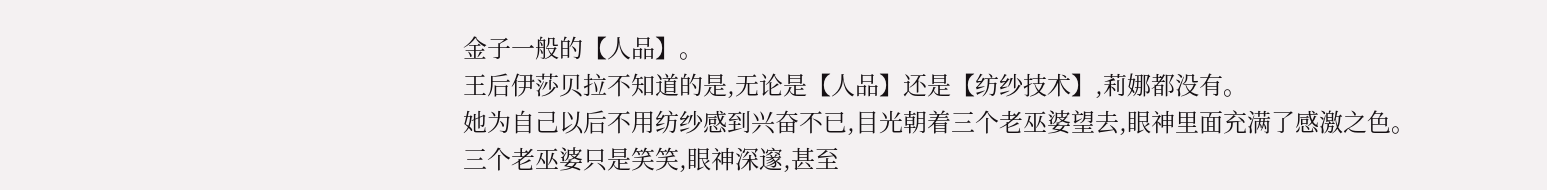金子一般的【人品】。
王后伊莎贝拉不知道的是,无论是【人品】还是【纺纱技术】,莉娜都没有。
她为自己以后不用纺纱感到兴奋不已,目光朝着三个老巫婆望去,眼神里面充满了感激之色。
三个老巫婆只是笑笑,眼神深邃,甚至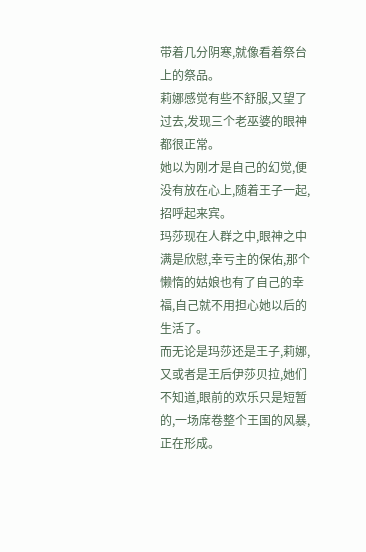带着几分阴寒,就像看着祭台上的祭品。
莉娜感觉有些不舒服,又望了过去,发现三个老巫婆的眼神都很正常。
她以为刚才是自己的幻觉,便没有放在心上,随着王子一起,招呼起来宾。
玛莎现在人群之中,眼神之中满是欣慰,幸亏主的保佑,那个懒惰的姑娘也有了自己的幸福,自己就不用担心她以后的生活了。
而无论是玛莎还是王子,莉娜,又或者是王后伊莎贝拉,她们不知道,眼前的欢乐只是短暂的,一场席卷整个王国的风暴,正在形成。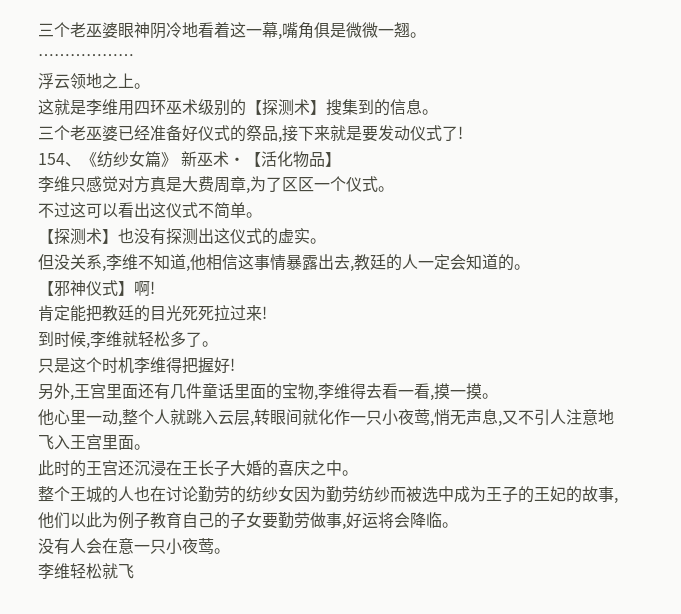三个老巫婆眼神阴冷地看着这一幕,嘴角俱是微微一翘。
………………
浮云领地之上。
这就是李维用四环巫术级别的【探测术】搜集到的信息。
三个老巫婆已经准备好仪式的祭品,接下来就是要发动仪式了!
154、《纺纱女篇》 新巫术·【活化物品】
李维只感觉对方真是大费周章,为了区区一个仪式。
不过这可以看出这仪式不简单。
【探测术】也没有探测出这仪式的虚实。
但没关系,李维不知道,他相信这事情暴露出去,教廷的人一定会知道的。
【邪神仪式】啊!
肯定能把教廷的目光死死拉过来!
到时候,李维就轻松多了。
只是这个时机李维得把握好!
另外,王宫里面还有几件童话里面的宝物,李维得去看一看,摸一摸。
他心里一动,整个人就跳入云层,转眼间就化作一只小夜莺,悄无声息,又不引人注意地飞入王宫里面。
此时的王宫还沉浸在王长子大婚的喜庆之中。
整个王城的人也在讨论勤劳的纺纱女因为勤劳纺纱而被选中成为王子的王妃的故事,他们以此为例子教育自己的子女要勤劳做事,好运将会降临。
没有人会在意一只小夜莺。
李维轻松就飞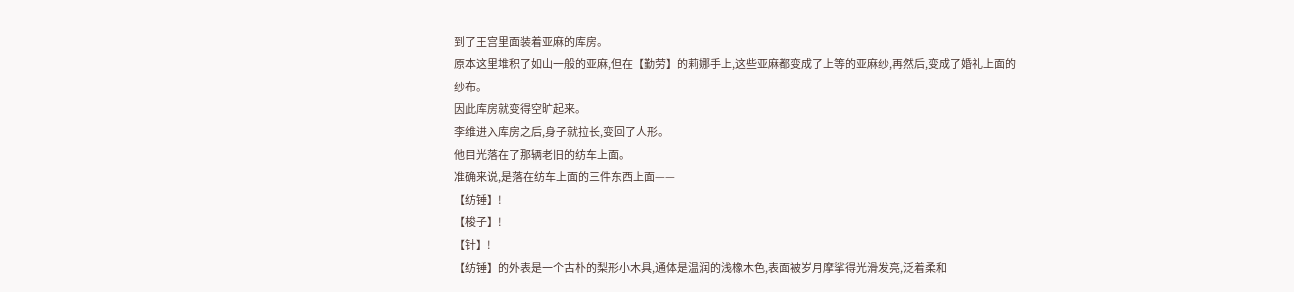到了王宫里面装着亚麻的库房。
原本这里堆积了如山一般的亚麻,但在【勤劳】的莉娜手上,这些亚麻都变成了上等的亚麻纱,再然后,变成了婚礼上面的纱布。
因此库房就变得空旷起来。
李维进入库房之后,身子就拉长,变回了人形。
他目光落在了那辆老旧的纺车上面。
准确来说,是落在纺车上面的三件东西上面——
【纺锤】!
【梭子】!
【针】!
【纺锤】的外表是一个古朴的梨形小木具,通体是温润的浅橡木色,表面被岁月摩挲得光滑发亮,泛着柔和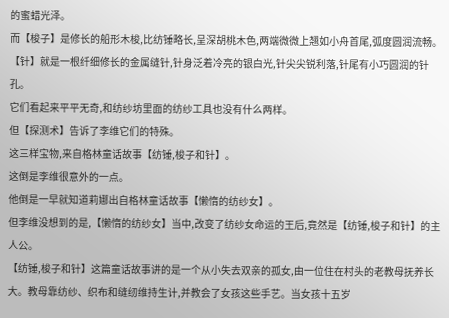的蜜蜡光泽。
而【梭子】是修长的船形木梭,比纺锤略长,呈深胡桃木色,两端微微上翘如小舟首尾,弧度圆润流畅。
【针】就是一根纤细修长的金属缝针,针身泛着冷亮的银白光,针尖尖锐利落,针尾有小巧圆润的针孔。
它们看起来平平无奇,和纺纱坊里面的纺纱工具也没有什么两样。
但【探测术】告诉了李维它们的特殊。
这三样宝物,来自格林童话故事【纺锤,梭子和针】。
这倒是李维很意外的一点。
他倒是一早就知道莉娜出自格林童话故事【懒惰的纺纱女】。
但李维没想到的是,【懒惰的纺纱女】当中,改变了纺纱女命运的王后,竟然是【纺锤,梭子和针】的主人公。
【纺锤,梭子和针】这篇童话故事讲的是一个从小失去双亲的孤女,由一位住在村头的老教母抚养长大。教母靠纺纱、织布和缝纫维持生计,并教会了女孩这些手艺。当女孩十五岁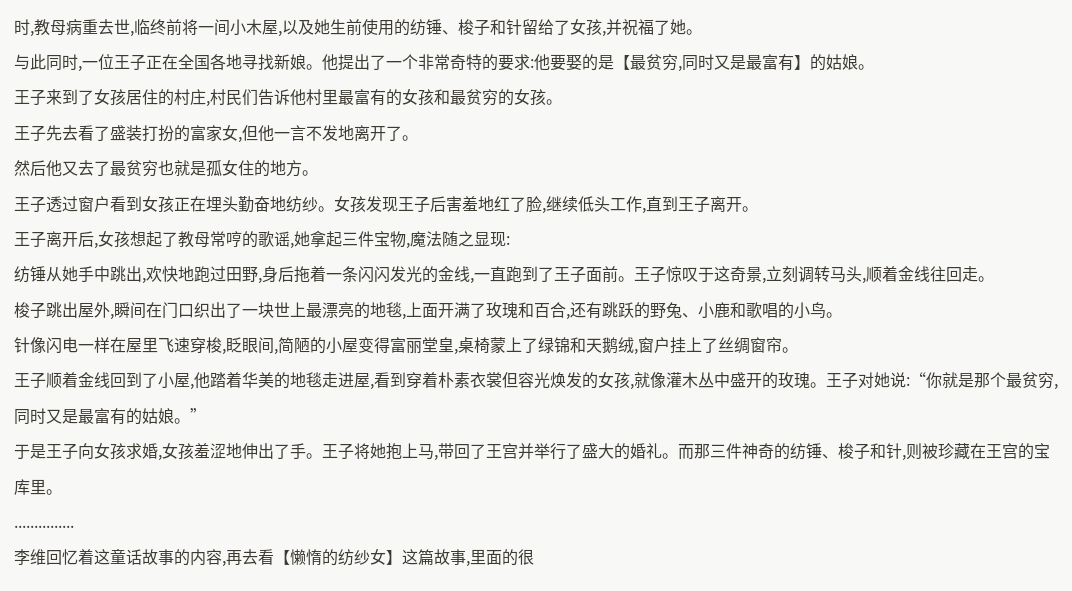时,教母病重去世,临终前将一间小木屋,以及她生前使用的纺锤、梭子和针留给了女孩,并祝福了她。
与此同时,一位王子正在全国各地寻找新娘。他提出了一个非常奇特的要求:他要娶的是【最贫穷,同时又是最富有】的姑娘。
王子来到了女孩居住的村庄,村民们告诉他村里最富有的女孩和最贫穷的女孩。
王子先去看了盛装打扮的富家女,但他一言不发地离开了。
然后他又去了最贫穷也就是孤女住的地方。
王子透过窗户看到女孩正在埋头勤奋地纺纱。女孩发现王子后害羞地红了脸,继续低头工作,直到王子离开。
王子离开后,女孩想起了教母常哼的歌谣,她拿起三件宝物,魔法随之显现:
纺锤从她手中跳出,欢快地跑过田野,身后拖着一条闪闪发光的金线,一直跑到了王子面前。王子惊叹于这奇景,立刻调转马头,顺着金线往回走。
梭子跳出屋外,瞬间在门口织出了一块世上最漂亮的地毯,上面开满了玫瑰和百合,还有跳跃的野兔、小鹿和歌唱的小鸟。
针像闪电一样在屋里飞速穿梭,眨眼间,简陋的小屋变得富丽堂皇,桌椅蒙上了绿锦和天鹅绒,窗户挂上了丝绸窗帘。
王子顺着金线回到了小屋,他踏着华美的地毯走进屋,看到穿着朴素衣裳但容光焕发的女孩,就像灌木丛中盛开的玫瑰。王子对她说:“你就是那个最贫穷,同时又是最富有的姑娘。”
于是王子向女孩求婚,女孩羞涩地伸出了手。王子将她抱上马,带回了王宫并举行了盛大的婚礼。而那三件神奇的纺锤、梭子和针,则被珍藏在王宫的宝库里。
...............
李维回忆着这童话故事的内容,再去看【懒惰的纺纱女】这篇故事,里面的很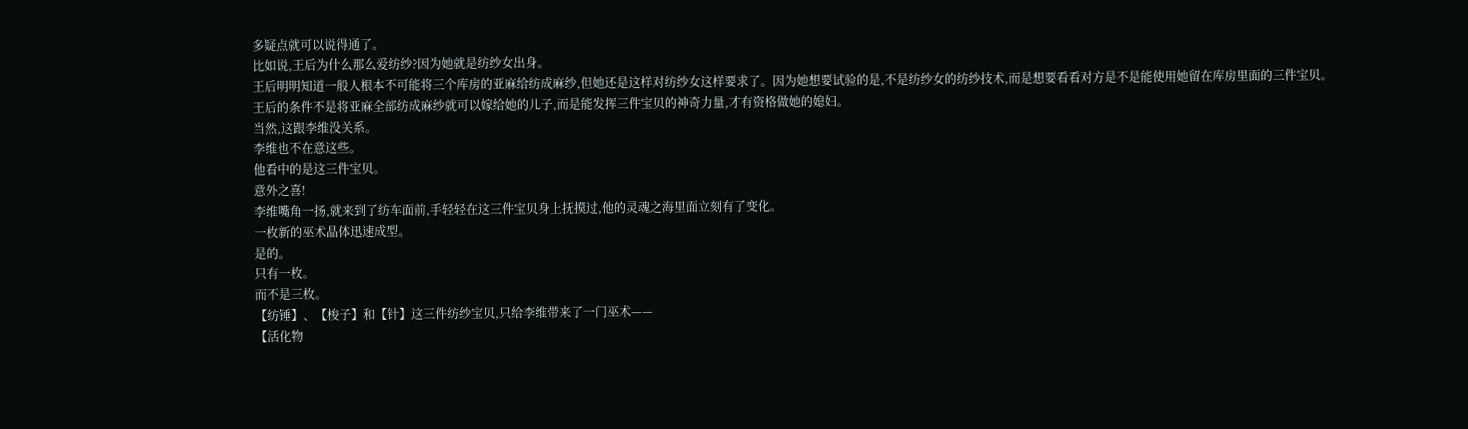多疑点就可以说得通了。
比如说,王后为什么那么爱纺纱?因为她就是纺纱女出身。
王后明明知道一般人根本不可能将三个库房的亚麻给纺成麻纱,但她还是这样对纺纱女这样要求了。因为她想要试验的是,不是纺纱女的纺纱技术,而是想要看看对方是不是能使用她留在库房里面的三件宝贝。
王后的条件不是将亚麻全部纺成麻纱就可以嫁给她的儿子,而是能发挥三件宝贝的神奇力量,才有资格做她的媳妇。
当然,这跟李维没关系。
李维也不在意这些。
他看中的是这三件宝贝。
意外之喜!
李维嘴角一扬,就来到了纺车面前,手轻轻在这三件宝贝身上抚摸过,他的灵魂之海里面立刻有了变化。
一枚新的巫术晶体迅速成型。
是的。
只有一枚。
而不是三枚。
【纺锤】、【梭子】和【针】这三件纺纱宝贝,只给李维带来了一门巫术——
【活化物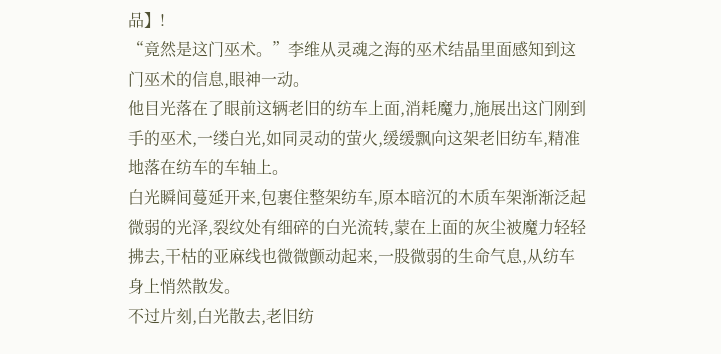品】!
“竟然是这门巫术。”李维从灵魂之海的巫术结晶里面感知到这门巫术的信息,眼神一动。
他目光落在了眼前这辆老旧的纺车上面,消耗魔力,施展出这门刚到手的巫术,一缕白光,如同灵动的萤火,缓缓飘向这架老旧纺车,精准地落在纺车的车轴上。
白光瞬间蔓延开来,包裹住整架纺车,原本暗沉的木质车架渐渐泛起微弱的光泽,裂纹处有细碎的白光流转,蒙在上面的灰尘被魔力轻轻拂去,干枯的亚麻线也微微颤动起来,一股微弱的生命气息,从纺车身上悄然散发。
不过片刻,白光散去,老旧纺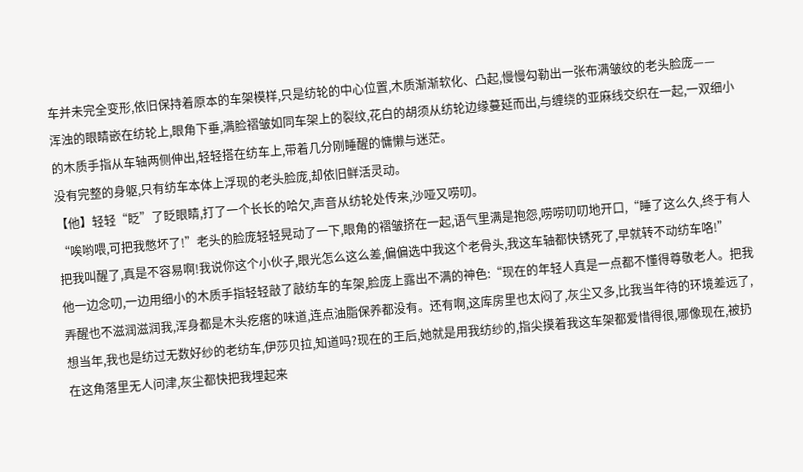车并未完全变形,依旧保持着原本的车架模样,只是纺轮的中心位置,木质渐渐软化、凸起,慢慢勾勒出一张布满皱纹的老头脸庞——
浑浊的眼睛嵌在纺轮上,眼角下垂,满脸褶皱如同车架上的裂纹,花白的胡须从纺轮边缘蔓延而出,与缠绕的亚麻线交织在一起,一双细小的木质手指从车轴两侧伸出,轻轻搭在纺车上,带着几分刚睡醒的慵懒与迷茫。
没有完整的身躯,只有纺车本体上浮现的老头脸庞,却依旧鲜活灵动。
【他】轻轻“眨”了眨眼睛,打了一个长长的哈欠,声音从纺轮处传来,沙哑又唠叨。
“唉哟喂,可把我憋坏了!”老头的脸庞轻轻晃动了一下,眼角的褶皱挤在一起,语气里满是抱怨,唠唠叨叨地开口,“睡了这么久,终于有人把我叫醒了,真是不容易啊!我说你这个小伙子,眼光怎么这么差,偏偏选中我这个老骨头,我这车轴都快锈死了,早就转不动纺车咯!”
他一边念叨,一边用细小的木质手指轻轻敲了敲纺车的车架,脸庞上露出不满的神色:“现在的年轻人真是一点都不懂得尊敬老人。把我弄醒也不滋润滋润我,浑身都是木头疙瘩的味道,连点油脂保养都没有。还有啊,这库房里也太闷了,灰尘又多,比我当年待的环境差远了,想当年,我也是纺过无数好纱的老纺车,伊莎贝拉,知道吗?现在的王后,她就是用我纺纱的,指尖摸着我这车架都爱惜得很,哪像现在,被扔在这角落里无人问津,灰尘都快把我埋起来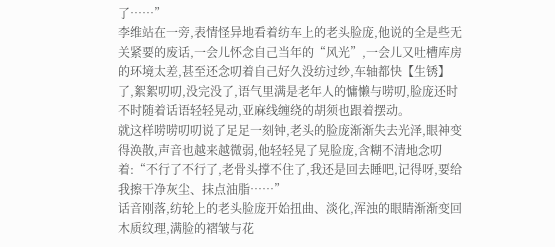了……”
李维站在一旁,表情怪异地看着纺车上的老头脸庞,他说的全是些无关紧要的废话,一会儿怀念自己当年的“风光”,一会儿又吐槽库房的环境太差,甚至还念叨着自己好久没纺过纱,车轴都快【生锈】了,絮絮叨叨,没完没了,语气里满是老年人的慵懒与唠叨,脸庞还时不时随着话语轻轻晃动,亚麻线缠绕的胡须也跟着摆动。
就这样唠唠叨叨说了足足一刻钟,老头的脸庞渐渐失去光泽,眼神变得涣散,声音也越来越微弱,他轻轻晃了晃脸庞,含糊不清地念叨着:“不行了不行了,老骨头撑不住了,我还是回去睡吧,记得呀,要给我擦干净灰尘、抹点油脂……”
话音刚落,纺轮上的老头脸庞开始扭曲、淡化,浑浊的眼睛渐渐变回木质纹理,满脸的褶皱与花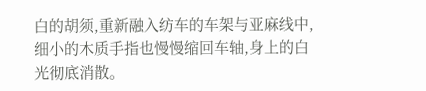白的胡须,重新融入纺车的车架与亚麻线中,细小的木质手指也慢慢缩回车轴,身上的白光彻底消散。